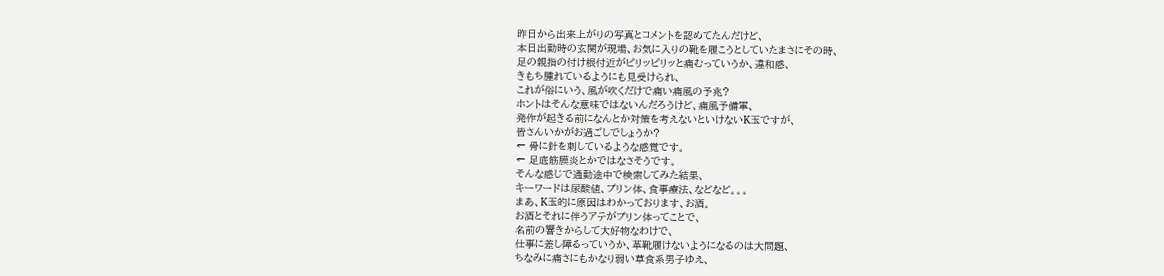昨日から出来上がりの写真とコメントを認めてたんだけど、
本日出勤時の玄関が現場、お気に入りの靴を履こうとしていたまさにその時、
足の親指の付け根付近がピリッピリッと痛むっていうか、違和感、
きもち腫れているようにも見受けられ、
これが俗にいう、風が吹くだけで痛い痛風の予兆?
ホントはそんな意味ではないんだろうけど、痛風予備軍、
発作が起きる前になんとか対策を考えないといけないK玉ですが、
皆さんいかがお過ごしでしょうか?
← 骨に針を刺しているような感覚です。
← 足底筋膜炎とかではなさそうです。
そんな感じで通勤途中で検索してみた結果、
キーワードは尿酸値、プリン体、食事療法、などなど。。。
まあ、K玉的に原因はわかっております、お酒。
お酒とそれに伴うアテがプリン体ってことで、
名前の響きからして大好物なわけで、
仕事に差し障るっていうか、革靴履けないようになるのは大問題、
ちなみに痛さにもかなり弱い草食系男子ゆえ、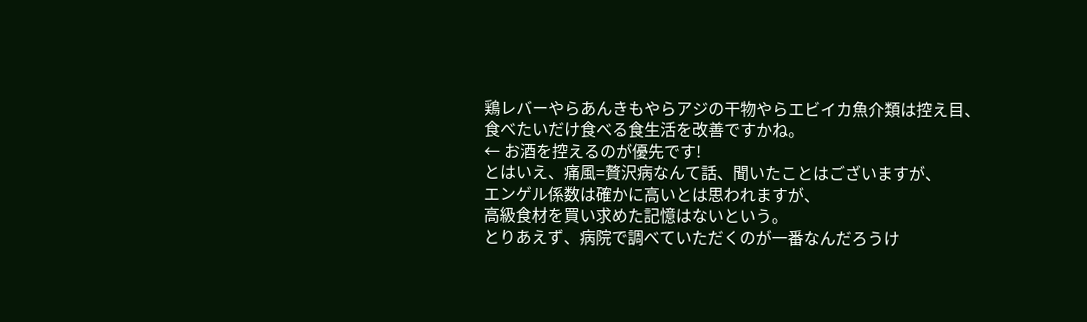鶏レバーやらあんきもやらアジの干物やらエビイカ魚介類は控え目、
食べたいだけ食べる食生活を改善ですかね。
← お酒を控えるのが優先です!
とはいえ、痛風=贅沢病なんて話、聞いたことはございますが、
エンゲル係数は確かに高いとは思われますが、
高級食材を買い求めた記憶はないという。
とりあえず、病院で調べていただくのが一番なんだろうけ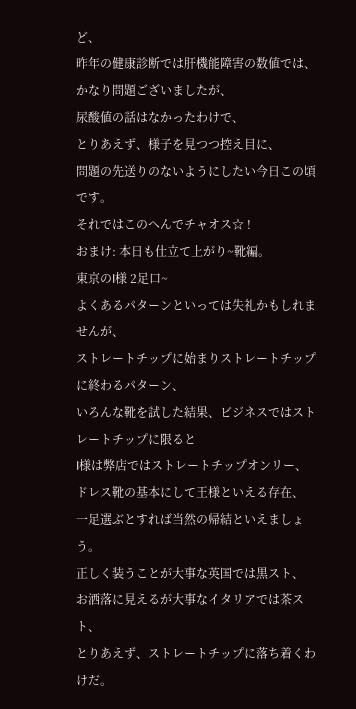ど、
昨年の健康診断では肝機能障害の数値では、かなり問題ございましたが、
尿酸値の話はなかったわけで、
とりあえず、様子を見つつ控え目に、
問題の先送りのないようにしたい今日この頃です。
それではこのへんでチャオス☆ !
おまけ: 本日も仕立て上がり~靴編。
東京のI様 2足口~
よくあるパターンといっては失礼かもしれませんが、
ストレートチップに始まりストレートチップに終わるパターン、
いろんな靴を試した結果、ビジネスではストレートチップに限ると
I様は弊店ではストレートチップオンリー、
ドレス靴の基本にして王様といえる存在、
一足選ぶとすれば当然の帰結といえましょう。
正しく装うことが大事な英国では黒スト、
お洒落に見えるが大事なイタリアでは茶スト、
とりあえず、ストレートチップに落ち着くわけだ。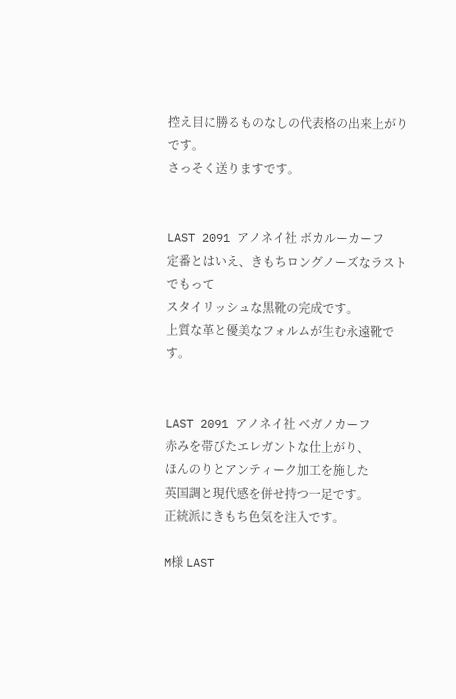控え目に勝るものなしの代表格の出来上がりです。
さっそく送りますです。


LAST 2091 アノネイ社 ボカルーカーフ
定番とはいえ、きもちロングノーズなラストでもって
スタイリッシュな黒靴の完成です。
上質な革と優美なフォルムが生む永遠靴です。


LAST 2091 アノネイ社 ベガノカーフ
赤みを帯びたエレガントな仕上がり、
ほんのりとアンティーク加工を施した
英国調と現代感を併せ持つ一足です。
正統派にきもち色気を注入です。

M様 LAST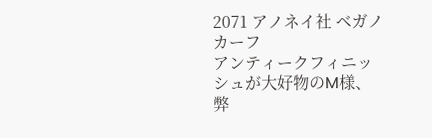2071 アノネイ社 ベガノカーフ
アンティークフィニッシュが大好物のM様、
弊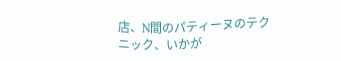店、N間のパティーヌのテクニック、いかが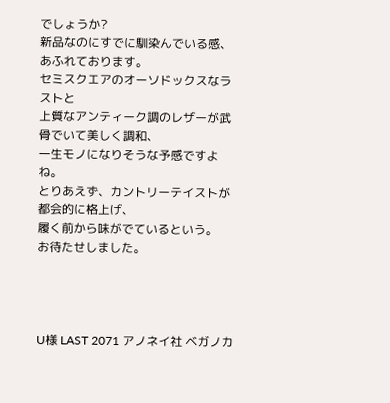でしょうか?
新品なのにすでに馴染んでいる感、あふれております。
セミスクエアのオーソドックスなラストと
上質なアンティーク調のレザーが武骨でいて美しく調和、
一生モノになりそうな予感ですよね。
とりあえず、カントリーテイストが都会的に格上げ、
履く前から味がでているという。
お待たせしました。




U様 LAST 2071 アノネイ社 ベガノカ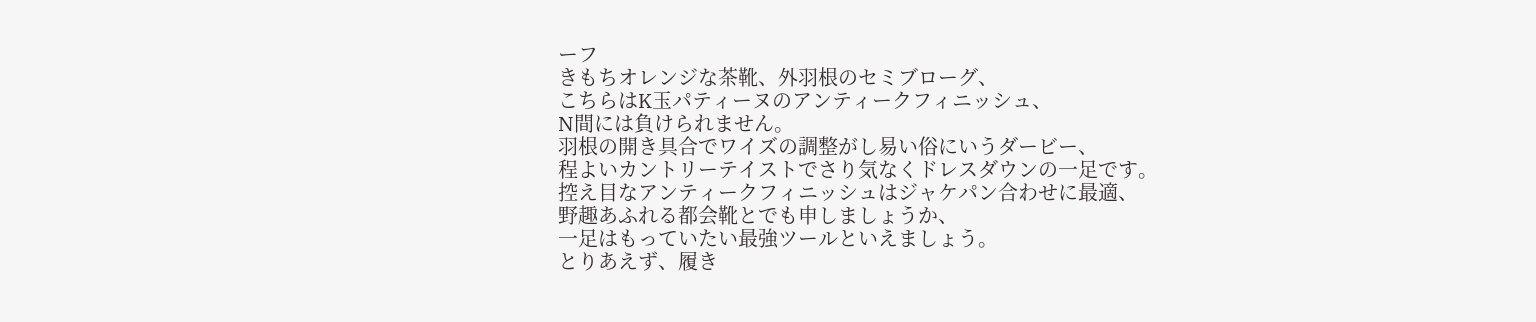ーフ
きもちオレンジな茶靴、外羽根のセミブローグ、
こちらはK玉パティーヌのアンティークフィニッシュ、
N間には負けられません。
羽根の開き具合でワイズの調整がし易い俗にいうダービー、
程よいカントリーテイストでさり気なくドレスダウンの一足です。
控え目なアンティークフィニッシュはジャケパン合わせに最適、
野趣あふれる都会靴とでも申しましょうか、
一足はもっていたい最強ツールといえましょう。
とりあえず、履き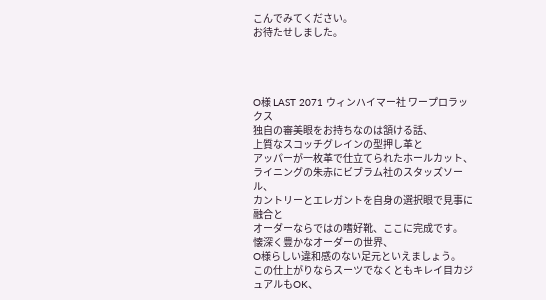こんでみてください。
お待たせしました。




O様 LAST 2071 ウィンハイマー社 ワープロラックス
独自の審美眼をお持ちなのは頷ける話、
上質なスコッチグレインの型押し革と
アッパーが一枚革で仕立てられたホールカット、
ライニングの朱赤にビブラム社のスタッズソール、
カントリーとエレガントを自身の選択眼で見事に融合と
オーダーならではの嗜好靴、ここに完成です。
懐深く豊かなオーダーの世界、
O様らしい違和感のない足元といえましょう。
この仕上がりならスーツでなくともキレイ目カジュアルもOK、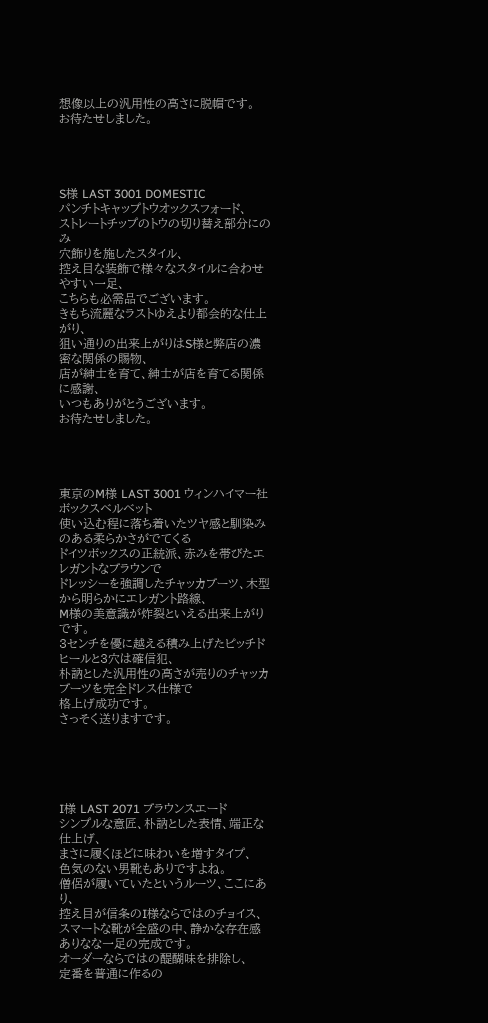想像以上の汎用性の高さに脱帽です。
お待たせしました。




S様 LAST 3001 DOMESTIC
パンチトキャップトウオックスフォード、
ストレートチップのトウの切り替え部分にのみ
穴飾りを施したスタイル、
控え目な装飾で様々なスタイルに合わせやすい一足、
こちらも必需品でございます。
きもち流麗なラストゆえより都会的な仕上がり、
狙い通りの出来上がりはS様と弊店の濃密な関係の賜物、
店が紳士を育て、紳士が店を育てる関係に感謝、
いつもありがとうございます。
お待たせしました。




東京のM様 LAST 3001 ウィンハイマー社 ボックスベルベット
使い込む程に落ち着いたツヤ感と馴染みのある柔らかさがでてくる
ドイツボックスの正統派、赤みを帯びたエレガントなブラウンで
ドレッシーを強調したチャッカブーツ、木型から明らかにエレガント路線、
M様の美意識が炸裂といえる出来上がりです。
3センチを優に越える積み上げたピッチドヒールと3穴は確信犯、
朴訥とした汎用性の高さが売りのチャッカブーツを完全ドレス仕様で
格上げ成功です。
さっそく送りますです。





I様 LAST 2071 ブラウンスエード
シンプルな意匠、朴訥とした表情、端正な仕上げ、
まさに履くほどに味わいを増すタイプ、
色気のない男靴もありですよね。
僧侶が履いていたというルーツ、ここにあり、
控え目が信条のI様ならではのチョイス、
スマートな靴が全盛の中、静かな存在感ありなな一足の完成です。
オーダーならではの醍醐味を排除し、
定番を普通に作るの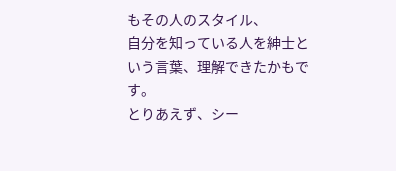もその人のスタイル、
自分を知っている人を紳士という言葉、理解できたかもです。
とりあえず、シー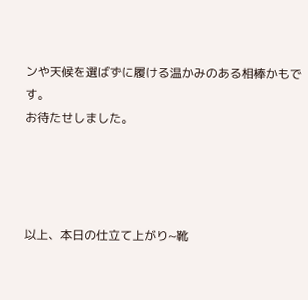ンや天候を選ばずに履ける温かみのある相棒かもです。
お待たせしました。




以上、本日の仕立て上がり~靴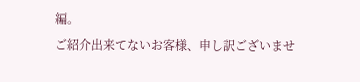編。
ご紹介出来てないお客様、申し訳ございませ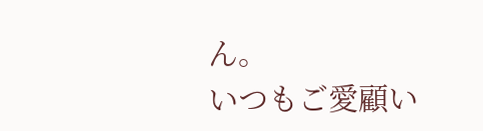ん。
いつもご愛顧い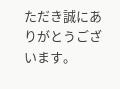ただき誠にありがとうございます。